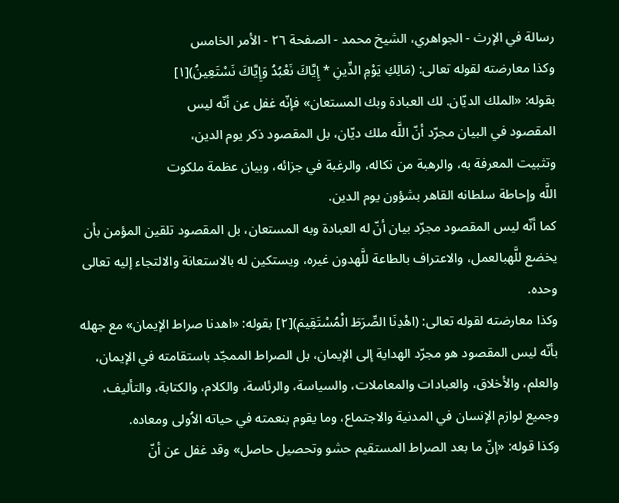رسالة في الإرث - الجواهري، الشيخ محمد - الصفحة ٢٦ - الأمر الخامس
وكذا معارضته لقوله تعالى: (مَالِكِ يَوْمِ الدِّينِ * إِيَّاكَ نَعْبُدُ وَإِيَّاكَ نَسْتَعِينُ)[١]
بقوله: «الملك الديّان. لك العبادة وبك المستعان» فإنّه غفل عن أنّه ليس
المقصود في البيان مجرّد أنّ اللَّه ملك ديّان، بل المقصود ذكر يوم الدين،
وتثبيت المعرفة به، والرهبة من نكاله، والرغبة في جزائه، وبيان عظمة ملكوت
اللَّه وإحاطة سلطانه القاهر بشؤون يوم الدين.
كما أنّه ليس المقصود مجرّد بيان أنّ له العبادة وبه المستعان، بل المقصود تلقين المؤمن بأن يخضع للَّهبالعمل، والاعتراف بالطاعة للَّهدون غيره، ويستكين له بالاستعانة والالتجاء إليه تعالى وحده.
وكذا معارضته لقوله تعالى: (اهْدِنَا الصِّرَطَ الْمُسْتَقِيمَ)[٢] بقوله: «اهدنا صراط الإيمان» مع جهله بأنّه ليس المقصود هو مجرّد الهداية إلى الإيمان، بل الصراط الممجّد باستقامته في الإيمان، والعلم، والأخلاق، والعبادات والمعاملات، والسياسة، والرئاسة، والكلام، والكتابة، والتأليف، وجميع لوازم الإنسان في المدنية والاجتماع، وما يقوم بنعمته في حياته الاُولى ومعاده.
وكذا قوله: «إنّ ما بعد الصراط المستقيم حشو وتحصيل حاصل» وقد غفل عن أنّ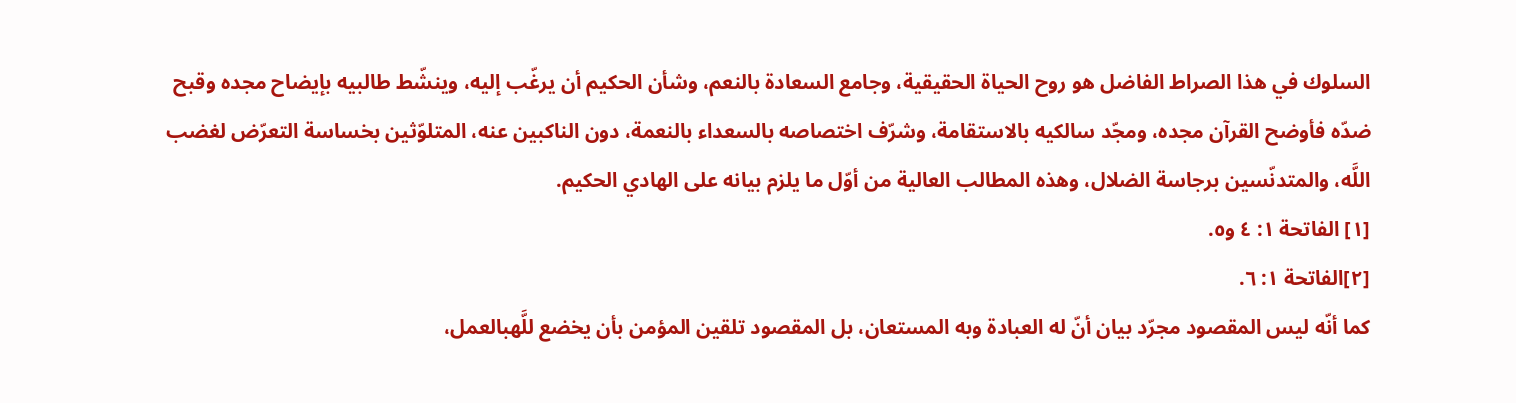السلوك في هذا الصراط الفاضل هو روح الحياة الحقيقية، وجامع السعادة بالنعم، وشأن الحكيم أن يرغّب إليه، وينشّط طالبيه بإيضاح مجده وقبح ضدّه فأوضح القرآن مجده، ومجّد سالكيه بالاستقامة، وشرّف اختصاصه بالسعداء بالنعمة، دون الناكبين عنه، المتلوّثين بخساسة التعرّض لغضب اللَّه، والمتدنّسين برجاسة الضلال، وهذه المطالب العالية من أوّل ما يلزم بيانه على الهادي الحكيم.
[١] الفاتحة ١: ٤ و٥.
[٢]الفاتحة ١: ٦.
كما أنّه ليس المقصود مجرّد بيان أنّ له العبادة وبه المستعان، بل المقصود تلقين المؤمن بأن يخضع للَّهبالعمل،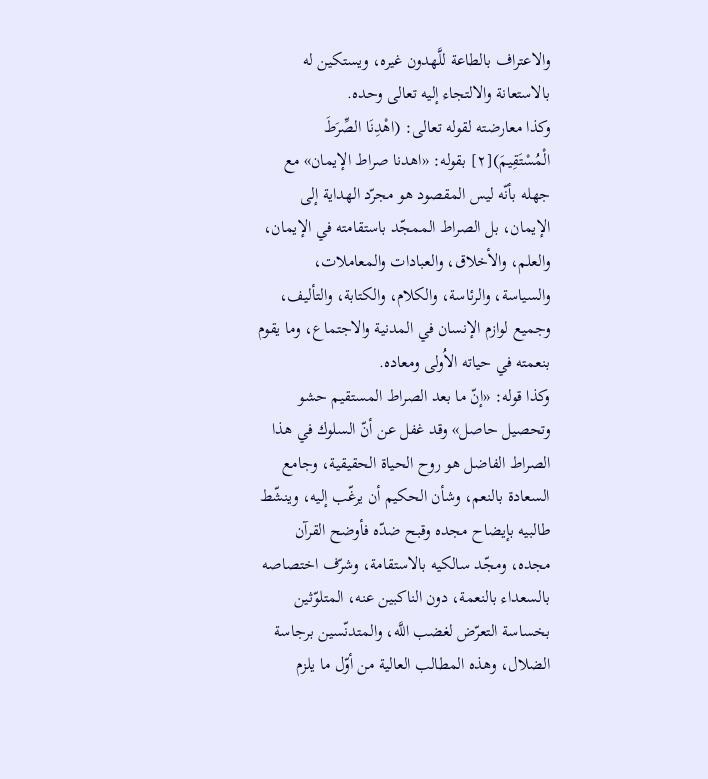والاعتراف بالطاعة للَّهدون غيره، ويستكين له بالاستعانة والالتجاء إليه تعالى وحده.
وكذا معارضته لقوله تعالى: (اهْدِنَا الصِّرَطَ الْمُسْتَقِيمَ)[٢] بقوله: «اهدنا صراط الإيمان» مع جهله بأنّه ليس المقصود هو مجرّد الهداية إلى الإيمان، بل الصراط الممجّد باستقامته في الإيمان، والعلم، والأخلاق، والعبادات والمعاملات، والسياسة، والرئاسة، والكلام، والكتابة، والتأليف، وجميع لوازم الإنسان في المدنية والاجتماع، وما يقوم بنعمته في حياته الاُولى ومعاده.
وكذا قوله: «إنّ ما بعد الصراط المستقيم حشو وتحصيل حاصل» وقد غفل عن أنّ السلوك في هذا الصراط الفاضل هو روح الحياة الحقيقية، وجامع السعادة بالنعم، وشأن الحكيم أن يرغّب إليه، وينشّط طالبيه بإيضاح مجده وقبح ضدّه فأوضح القرآن مجده، ومجّد سالكيه بالاستقامة، وشرّف اختصاصه بالسعداء بالنعمة، دون الناكبين عنه، المتلوّثين بخساسة التعرّض لغضب اللَّه، والمتدنّسين برجاسة الضلال، وهذه المطالب العالية من أوّل ما يلزم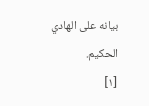بيانه على الهادي الحكيم.
[١]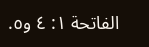الفاتحة ١: ٤ و٥.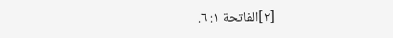[٢]الفاتحة ١: ٦.